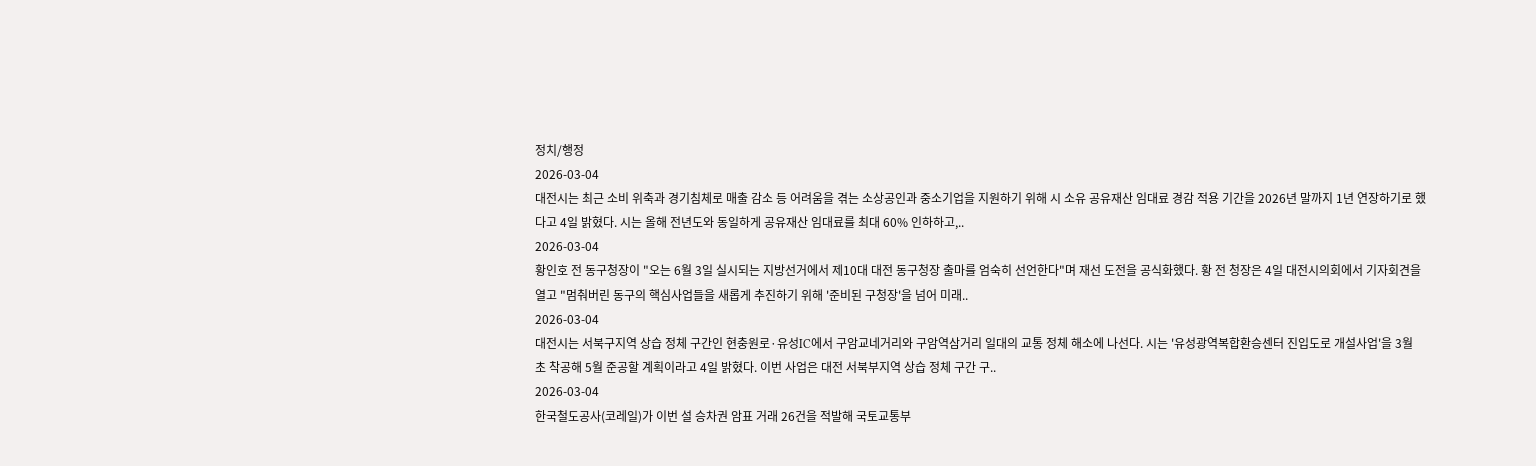정치/행정
2026-03-04
대전시는 최근 소비 위축과 경기침체로 매출 감소 등 어려움을 겪는 소상공인과 중소기업을 지원하기 위해 시 소유 공유재산 임대료 경감 적용 기간을 2026년 말까지 1년 연장하기로 했다고 4일 밝혔다. 시는 올해 전년도와 동일하게 공유재산 임대료를 최대 60% 인하하고,..
2026-03-04
황인호 전 동구청장이 "오는 6월 3일 실시되는 지방선거에서 제10대 대전 동구청장 출마를 엄숙히 선언한다"며 재선 도전을 공식화했다. 황 전 청장은 4일 대전시의회에서 기자회견을 열고 "멈춰버린 동구의 핵심사업들을 새롭게 추진하기 위해 '준비된 구청장'을 넘어 미래..
2026-03-04
대전시는 서북구지역 상습 정체 구간인 현충원로·유성IC에서 구암교네거리와 구암역삼거리 일대의 교통 정체 해소에 나선다. 시는 '유성광역복합환승센터 진입도로 개설사업'을 3월 초 착공해 5월 준공할 계획이라고 4일 밝혔다. 이번 사업은 대전 서북부지역 상습 정체 구간 구..
2026-03-04
한국철도공사(코레일)가 이번 설 승차권 암표 거래 26건을 적발해 국토교통부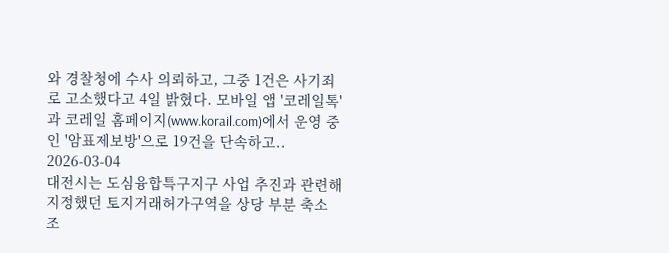와 경찰청에 수사 의뢰하고, 그중 1건은 사기죄로 고소했다고 4일 밝혔다. 모바일 앱 '코레일톡'과 코레일 홈페이지(www.korail.com)에서 운영 중인 '암표제보방'으로 19건을 단속하고..
2026-03-04
대전시는 도심융합특구지구 사업 추진과 관련해 지정했던 토지거래허가구역을 상당 부분 축소 조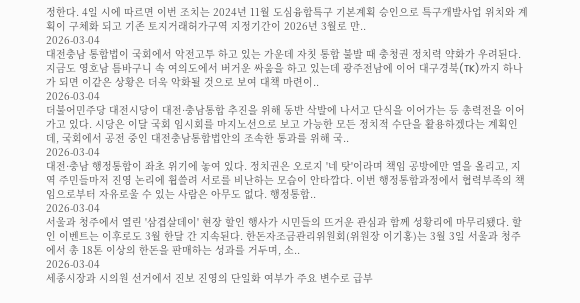정한다. 4일 시에 따르면 이번 조치는 2024년 11월 도심융합특구 기본계획 승인으로 특구개발사업 위치와 계획이 구체화 되고 기존 토지거래허가구역 지정기간이 2026년 3월로 만..
2026-03-04
대전충남 통합법이 국회에서 악전고투 하고 있는 가운데 자칫 통합 불발 때 충청권 정치력 약화가 우려된다. 지금도 영호남 틈바구니 속 여의도에서 버거운 싸움을 하고 있는데 광주전남에 이어 대구경북(TK)까지 하나가 되면 이같은 상황은 더욱 악화될 것으로 보여 대책 마련이..
2026-03-04
더불어민주당 대전시당이 대전·충남통합 추진을 위해 동반 삭발에 나서고 단식을 이어가는 등 총력전을 이어가고 있다. 시당은 이달 국회 임시회를 마지노선으로 보고 가능한 모든 정치적 수단을 활용하겠다는 계획인데, 국회에서 공전 중인 대전충남통합법안의 조속한 통과를 위해 국..
2026-03-04
대전·충남 행정통합이 좌초 위기에 놓여 있다. 정치권은 오로지 '네 탓'이라며 책임 공방에만 열을 올리고, 지역 주민들마저 진영 논리에 휩쓸려 서로를 비난하는 모습이 안타깝다. 이번 행정통합과정에서 협력부족의 책임으로부터 자유로울 수 있는 사람은 아무도 없다. 행정통합..
2026-03-04
서울과 청주에서 열린 '삼겹살데이' 현장 할인 행사가 시민들의 뜨거운 관심과 함께 성황리에 마무리됐다. 할인 이벤트는 이후로도 3월 한달 간 지속된다. 한돈자조금관리위원회(위원장 이기홍)는 3월 3일 서울과 청주에서 총 18톤 이상의 한돈을 판매하는 성과를 거두며, 소..
2026-03-04
세종시장과 시의원 선거에서 진보 진영의 단일화 여부가 주요 변수로 급부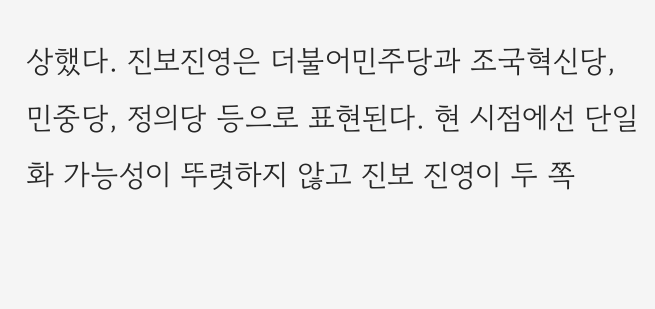상했다. 진보진영은 더불어민주당과 조국혁신당, 민중당, 정의당 등으로 표현된다. 현 시점에선 단일화 가능성이 뚜렷하지 않고 진보 진영이 두 쪽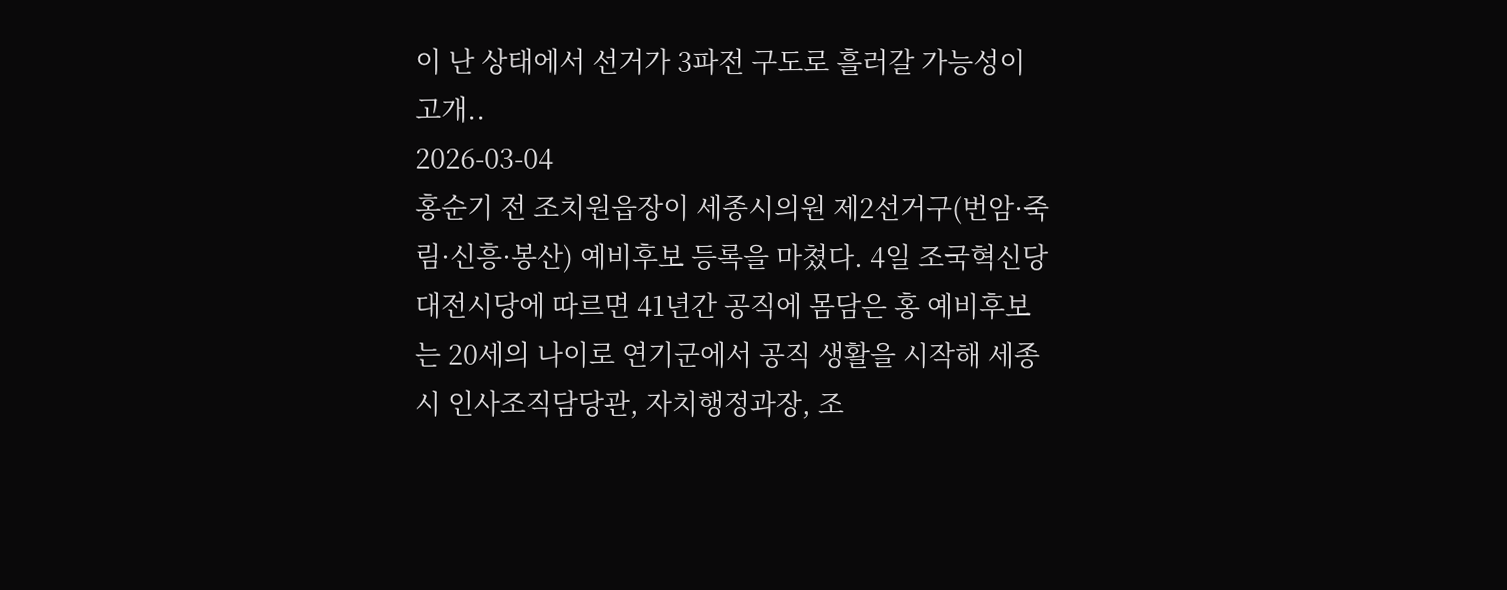이 난 상태에서 선거가 3파전 구도로 흘러갈 가능성이 고개..
2026-03-04
홍순기 전 조치원읍장이 세종시의원 제2선거구(번암·죽림·신흥·봉산) 예비후보 등록을 마쳤다. 4일 조국혁신당 대전시당에 따르면 41년간 공직에 몸담은 홍 예비후보는 20세의 나이로 연기군에서 공직 생활을 시작해 세종시 인사조직담당관, 자치행정과장, 조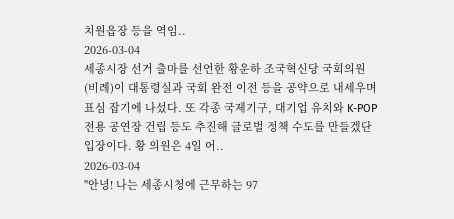치원읍장 등을 역임..
2026-03-04
세종시장 선거 출마를 선언한 황운하 조국혁신당 국회의원(비례)이 대통령실과 국회 완전 이전 등을 공약으로 내세우며 표심 잡기에 나섰다. 또 각종 국제기구, 대기업 유치와 K-POP 전용 공연장 건립 등도 추진해 글로벌 정책 수도를 만들겠단 입장이다. 황 의원은 4일 어..
2026-03-04
"안녕! 나는 세종시청에 근무하는 97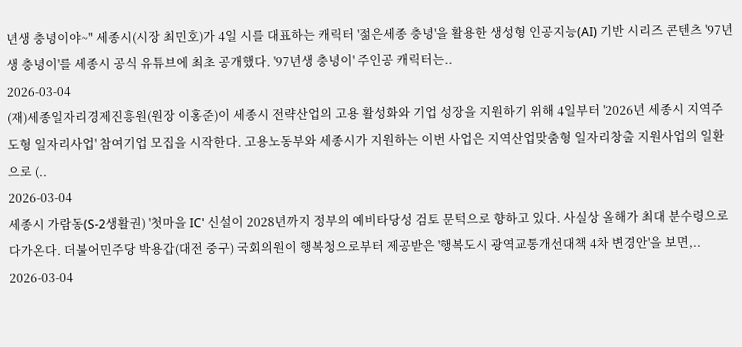년생 충녕이야~" 세종시(시장 최민호)가 4일 시를 대표하는 캐릭터 '젊은세종 충녕'을 활용한 생성형 인공지능(AI) 기반 시리즈 콘텐츠 '97년생 충녕이'를 세종시 공식 유튜브에 최초 공개했다. '97년생 충녕이' 주인공 캐릭터는..
2026-03-04
(재)세종일자리경제진흥원(원장 이홍준)이 세종시 전략산업의 고용 활성화와 기업 성장을 지원하기 위해 4일부터 '2026년 세종시 지역주도형 일자리사업' 참여기업 모집을 시작한다. 고용노동부와 세종시가 지원하는 이번 사업은 지역산업맞춤형 일자리창출 지원사업의 일환으로 (..
2026-03-04
세종시 가람동(S-2생활권) '첫마을 IC' 신설이 2028년까지 정부의 예비타당성 검토 문턱으로 향하고 있다. 사실상 올해가 최대 분수령으로 다가온다. 더불어민주당 박용갑(대전 중구) 국회의원이 행복청으로부터 제공받은 '행복도시 광역교통개선대책 4차 변경안'을 보면,..
2026-03-04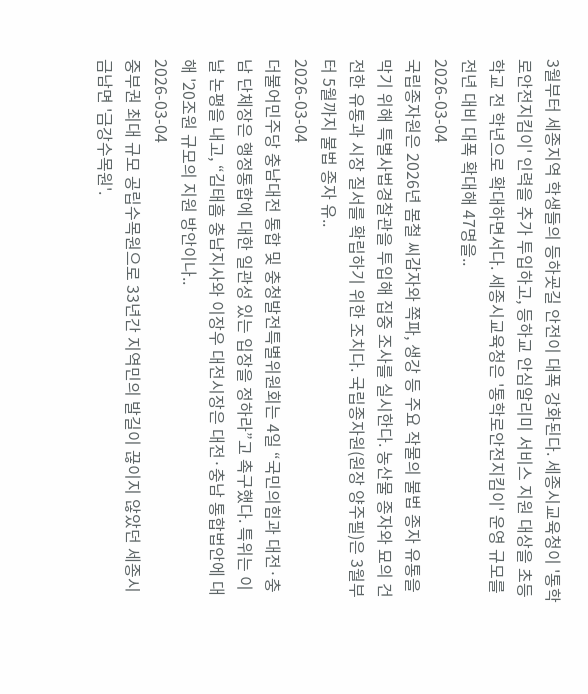3월부터 세종지역 학생들의 등하굣길 안전이 대폭 강화된다. 세종시교육청이 '통학로안전지킴이' 인력을 추가 투입하고, 등하교 안심알리미 서비스 지원 대상을 초등학교 전 학년으로 확대하면서다. 세종시교육청은 '통학로안전지킴이' 운영 규모를 전년 대비 대폭 확대해 47명을..
2026-03-04
국립종자원은 2026년 봄철 씨감자와 쪽파, 생강 등 주요 작물의 불법 종자 유통을 막기 위해 특별사법경찰관을 투입해 집중 조사를 실시한다. 농산물 종자와 묘의 건전한 유통과 시장 질서를 확립하기 위한 조치다. 국립종자원(원장 양주필)은 3월부터 5월까지 불법 종자 유..
2026-03-04
더불어민주당 충남대전 통합 및 충청발전특별위원회는 4일 “국민의힘과 대전·충남 단체장은 행정통합에 대한 일관성 있는 입장을 정하라”고 촉구했다. 특위는 이날 논평을 내고, “김태흠 충남지사와 이장우 대전시장은 대전·충남 통합법안에 대해 '20조원 규모의 지원 방안이나..
2026-03-04
중부권 최대 규모 공립수목원으로 33년간 지역민의 발길이 끊이지 않았던 세종시 금남면 '금강수목원'.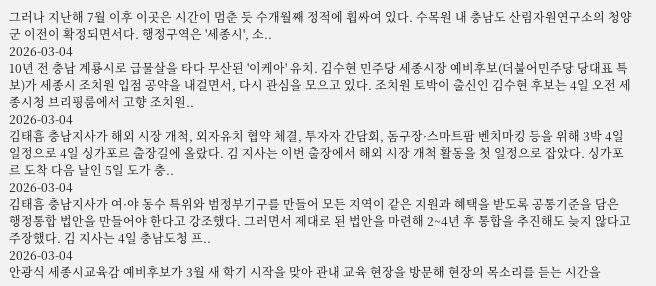그러나 지난해 7월 이후 이곳은 시간이 멈춘 듯 수개월째 정적에 휩싸여 있다. 수목원 내 충남도 산림자원연구소의 청양군 이전이 확정되면서다. 행정구역은 '세종시', 소..
2026-03-04
10년 전 충남 계룡시로 급물살을 타다 무산된 '이케아' 유치. 김수현 민주당 세종시장 예비후보(더불어민주당 당대표 특보)가 세종시 조치원 입점 공약을 내걸면서, 다시 관심을 모으고 있다. 조치원 토박이 출신인 김수현 후보는 4일 오전 세종시청 브리핑룸에서 고향 조치원..
2026-03-04
김태흠 충남지사가 해외 시장 개척, 외자유치 협약 체결, 투자자 간담회, 돔구장·스마트팜 벤치마킹 등을 위해 3박 4일 일정으로 4일 싱가포르 출장길에 올랐다. 김 지사는 이번 출장에서 해외 시장 개척 활동을 첫 일정으로 잡았다. 싱가포르 도착 다음 날인 5일 도가 충..
2026-03-04
김태흠 충남지사가 여·야 동수 특위와 범정부기구를 만들어 모든 지역이 같은 지원과 혜택을 받도록 공통기준을 담은 행정통합 법안을 만들어야 한다고 강조했다. 그러면서 제대로 된 법안을 마련해 2~4년 후 통합을 추진해도 늦지 않다고 주장했다. 김 지사는 4일 충남도청 프..
2026-03-04
안광식 세종시교육감 예비후보가 3월 새 학기 시작을 맞아 관내 교육 현장을 방문해 현장의 목소리를 듣는 시간을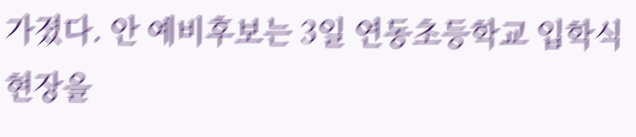가졌다. 안 예비후보는 3일 연동초등학교 입학식 현장을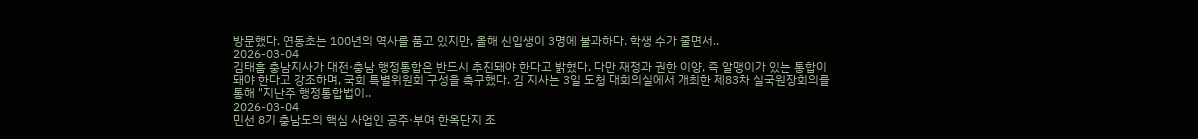방문했다. 연동초는 100년의 역사를 품고 있지만, 올해 신입생이 3명에 불과하다. 학생 수가 줄면서..
2026-03-04
김태흠 충남지사가 대전·충남 행정통합은 반드시 추진돼야 한다고 밝혔다. 다만 재정과 권한 이양, 즉 알맹이가 있는 통합이 돼야 한다고 강조하며, 국회 특별위원회 구성을 촉구했다. 김 지사는 3일 도청 대회의실에서 개최한 제83차 실국원장회의를 통해 "지난주 행정통합법이..
2026-03-04
민선 8기 충남도의 핵심 사업인 공주·부여 한옥단지 조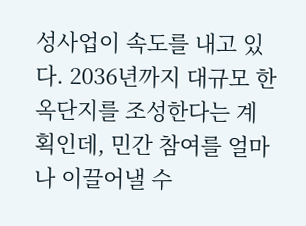성사업이 속도를 내고 있다. 2036년까지 대규모 한옥단지를 조성한다는 계획인데, 민간 참여를 얼마나 이끌어낼 수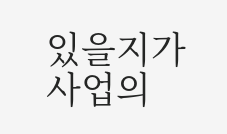있을지가 사업의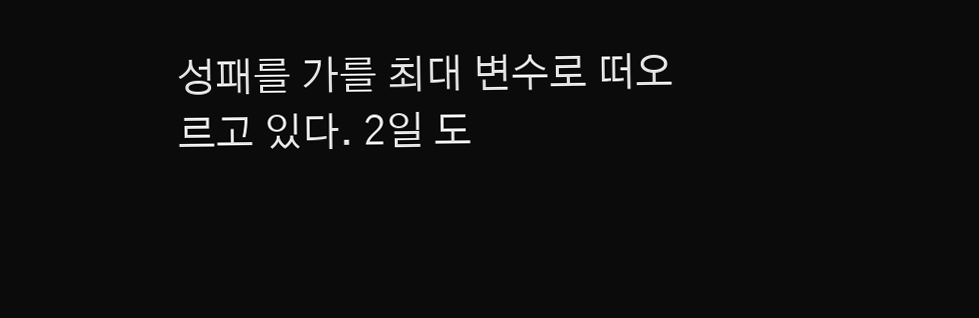성패를 가를 최대 변수로 떠오르고 있다. 2일 도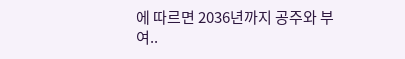에 따르면 2036년까지 공주와 부여..